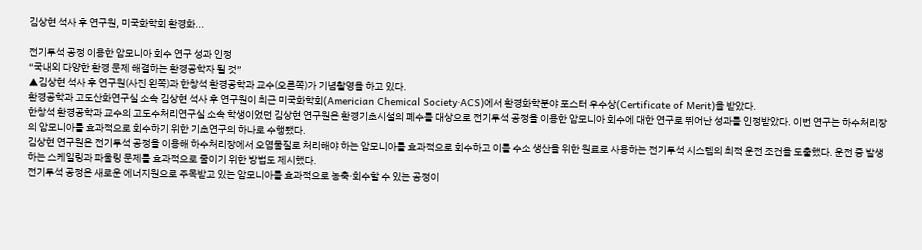김상현 석사 후 연구원, 미국화학회 환경화...

전기투석 공정 이용한 암모니아 회수 연구 성과 인정
“국내외 다양한 환경 문제 해결하는 환경공학자 될 것”
▲김상현 석사 후 연구원(사진 왼쪽)과 한창석 환경공학과 교수(오른쪽)가 기념촬영을 하고 있다.
환경공학과 고도산화연구실 소속 김상현 석사 후 연구원이 최근 미국화학회(Americian Chemical Society·ACS)에서 환경화학분야 포스터 우수상(Certificate of Merit)을 받았다.
한창석 환경공학과 교수의 고도수처리연구실 소속 학생이었던 김상현 연구원은 환경기초시설의 폐수를 대상으로 전기투석 공정을 이용한 암모니아 회수에 대한 연구로 뛰어난 성과를 인정받았다. 이번 연구는 하수처리장의 암모니아를 효과적으로 회수하기 위한 기초연구의 하나로 수행됐다.
김상현 연구원은 전기투석 공정을 이용해 하수처리장에서 오염물질로 처리해야 하는 암모니아를 효과적으로 회수하고 이를 수소 생산을 위한 원료로 사용하는 전기투석 시스템의 최적 운전 조건을 도출했다. 운전 중 발생하는 스케일링과 파울링 문제를 효과적으로 줄이기 위한 방법도 제시했다.
전기투석 공정은 새로운 에너지원으로 주목받고 있는 암모니아를 효과적으로 농축·회수할 수 있는 공정이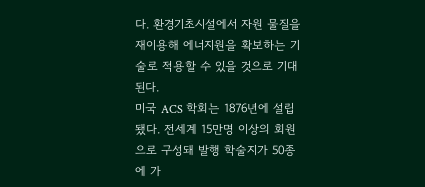다. 환경기초시설에서 자원 물질을 재이용해 에너지원을 확보하는 기술로 적용할 수 있을 것으로 기대된다.
미국 ACS 학회는 1876년에 설립됐다. 전세계 15만명 이상의 회원으로 구성돼 발행 학술지가 50종에 가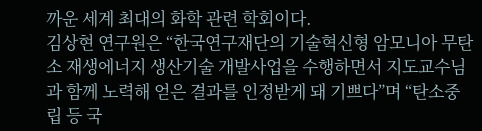까운 세계 최대의 화학 관련 학회이다.
김상현 연구원은 “한국연구재단의 기술혁신형 암모니아 무탄소 재생에너지 생산기술 개발사업을 수행하면서 지도교수님과 함께 노력해 얻은 결과를 인정받게 돼 기쁘다”며 “탄소중립 등 국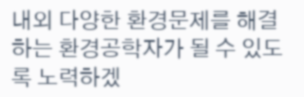내외 다양한 환경문제를 해결하는 환경공학자가 될 수 있도록 노력하겠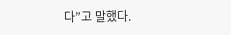다”고 말했다.